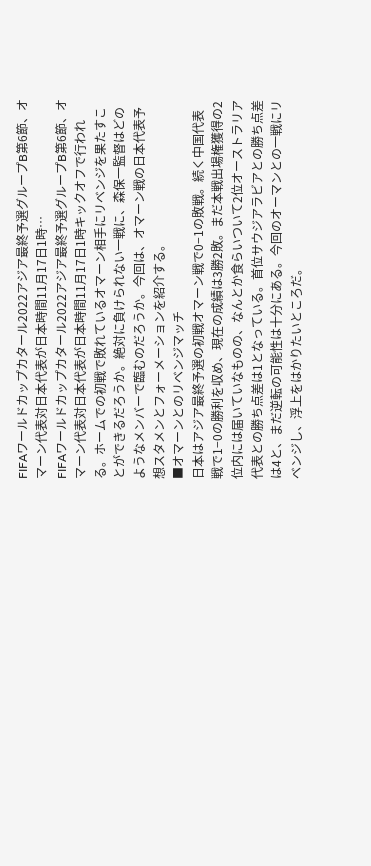FIFAワールドカップカタール2022アジア最終予選グループB第6節、オマーン代表対日本代表が日本時間11月17日1時…
FIFAワールドカップカタール2022アジア最終予選グループB第6節、オマーン代表対日本代表が日本時間11月17日1時キックオフで行われる。ホームでの初戦で敗れているオマーン相手にリベンジを果たすことができるだろうか。絶対に負けられない一戦に、森保一監督はどのようなメンバーで臨むのだろうか。今回は、オマーン戦の日本代表予想スタメンとフォーメーションを紹介する。
■オマーンとのリベンジマッチ
日本はアジア最終予選の初戦オマーン戦で0−1の敗戦。続く中国代表戦で1−0の勝利を収め、現在の成績は3勝2敗。まだ本戦出場権獲得の2位内には届いていなものの、なんとか食らいついて2位オーストラリア代表との勝ち点差は1となっている。首位サウジアラビアとの勝ち点差は4と、まだ逆転の可能性は十分にある。今回のオーマンとの一戦にリベンジし、浮上をはかりたいところだ。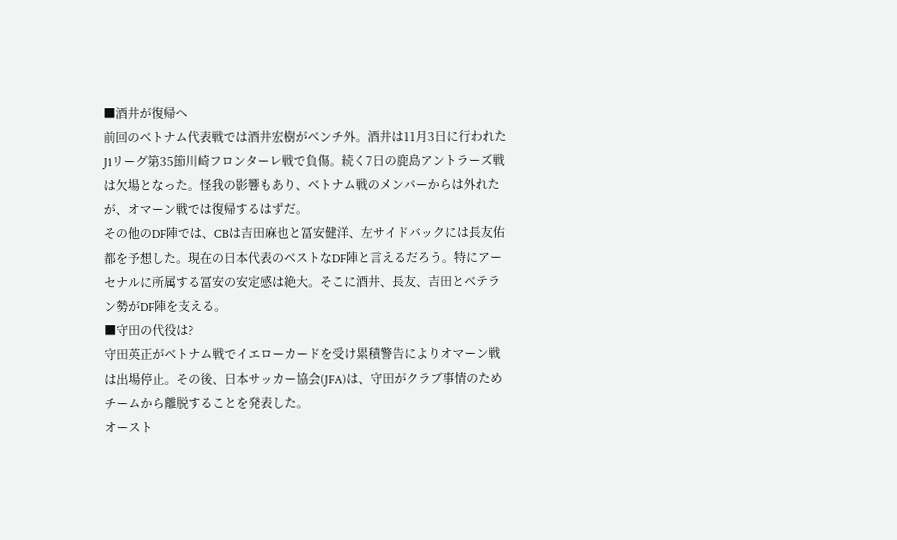■酒井が復帰へ
前回のベトナム代表戦では酒井宏樹がベンチ外。酒井は11月3日に行われたJ1リーグ第35節川崎フロンターレ戦で負傷。続く7日の鹿島アントラーズ戦は欠場となった。怪我の影響もあり、ベトナム戦のメンバーからは外れたが、オマーン戦では復帰するはずだ。
その他のDF陣では、CBは吉田麻也と冨安健洋、左サイドバックには長友佑都を予想した。現在の日本代表のベストなDF陣と言えるだろう。特にアーセナルに所属する冨安の安定感は絶大。そこに酒井、長友、吉田とベテラン勢がDF陣を支える。
■守田の代役は?
守田英正がベトナム戦でイエローカードを受け累積警告によりオマーン戦は出場停止。その後、日本サッカー協会(JFA)は、守田がクラブ事情のためチームから離脱することを発表した。
オースト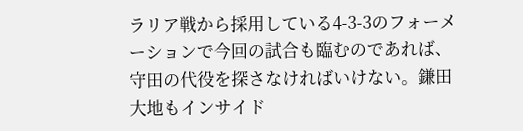ラリア戦から採用している4-3-3のフォーメーションで今回の試合も臨むのであれば、守田の代役を探さなければいけない。鎌田大地もインサイド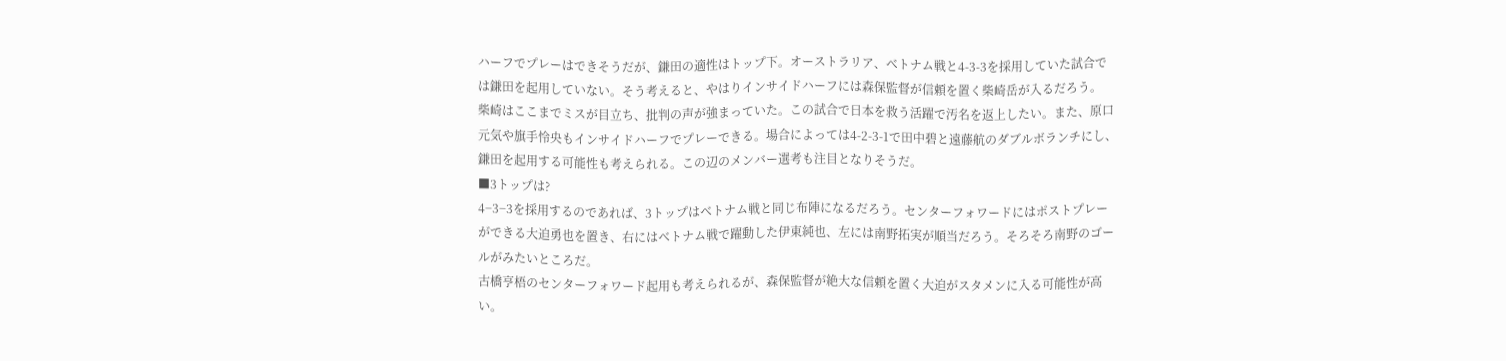ハーフでプレーはできそうだが、鎌田の適性はトップ下。オーストラリア、ベトナム戦と4-3-3を採用していた試合では鎌田を起用していない。そう考えると、やはりインサイドハーフには森保監督が信頼を置く柴崎岳が入るだろう。
柴崎はここまでミスが目立ち、批判の声が強まっていた。この試合で日本を救う活躍で汚名を返上したい。また、原口元気や旗手怜央もインサイドハーフでプレーできる。場合によっては4-2-3-1で田中碧と遠藤航のダブルボランチにし、鎌田を起用する可能性も考えられる。この辺のメンバー選考も注目となりそうだ。
■3トップは?
4−3−3を採用するのであれば、3トップはベトナム戦と同じ布陣になるだろう。センターフォワードにはポストプレーができる大迫勇也を置き、右にはベトナム戦で躍動した伊東純也、左には南野拓実が順当だろう。そろそろ南野のゴールがみたいところだ。
古橋亨梧のセンターフォワード起用も考えられるが、森保監督が絶大な信頼を置く大迫がスタメンに入る可能性が高い。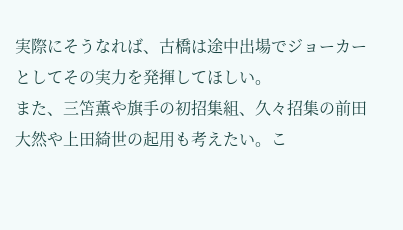実際にそうなれば、古橋は途中出場でジョーカーとしてその実力を発揮してほしい。
また、三笘薫や旗手の初招集組、久々招集の前田大然や上田綺世の起用も考えたい。こ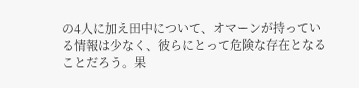の4人に加え田中について、オマーンが持っている情報は少なく、彼らにとって危険な存在となることだろう。果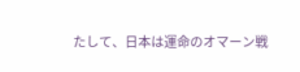たして、日本は運命のオマーン戦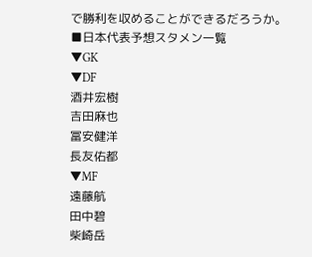で勝利を収めることができるだろうか。
■日本代表予想スタメン一覧
▼GK
▼DF
酒井宏樹
吉田麻也
冨安健洋
長友佑都
▼MF
遠藤航
田中碧
柴崎岳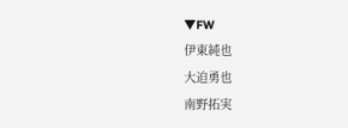▼FW
伊東純也
大迫勇也
南野拓実